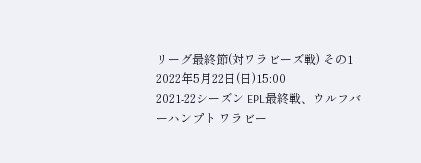リーグ最終節(対ワラビーズ戦) その1
2022年5月22日(日)15:00
2021-22シーズン EPL最終戦、ウルフバーハンプト ワラビー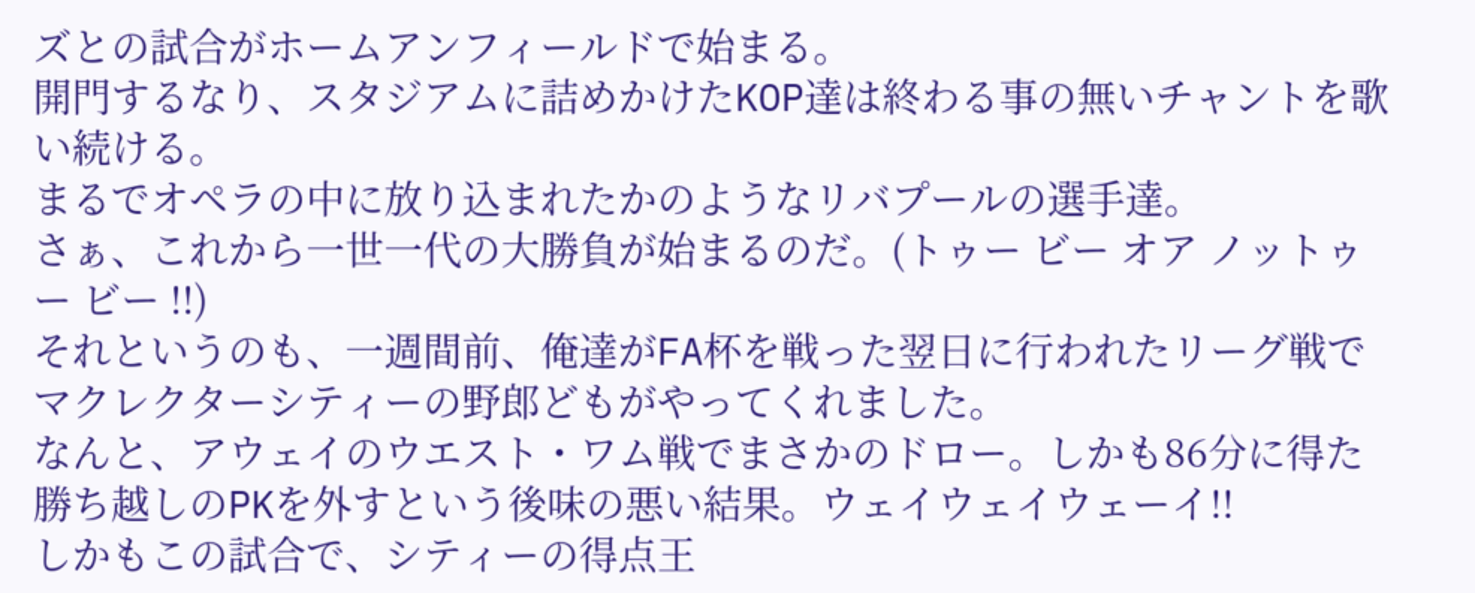ズとの試合がホームアンフィールドで始まる。
開門するなり、スタジアムに詰めかけたKOP達は終わる事の無いチャントを歌い続ける。
まるでオペラの中に放り込まれたかのようなリバプールの選手達。
さぁ、これから一世一代の大勝負が始まるのだ。(トゥー ビー オア ノットゥー ビー !!)
それというのも、一週間前、俺達がFA杯を戦った翌日に行われたリーグ戦でマクレクターシティーの野郎どもがやってくれました。
なんと、アウェイのウエスト・ワム戦でまさかのドロー。しかも86分に得た勝ち越しのPKを外すという後味の悪い結果。ウェイウェイウェーイ!!
しかもこの試合で、シティーの得点王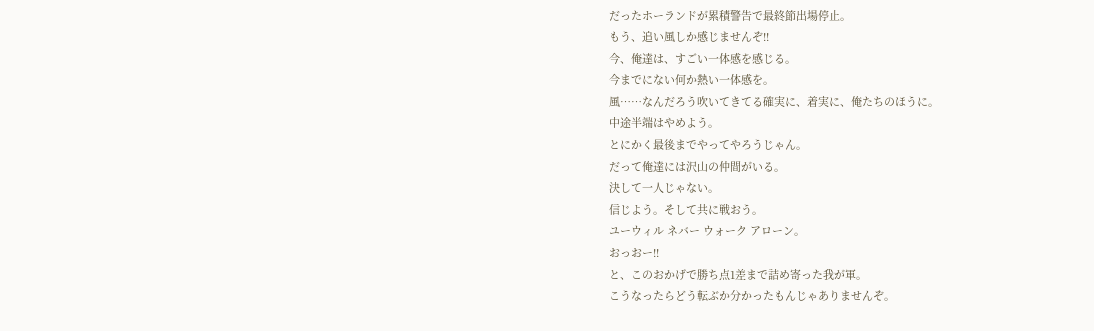だったホーランドが累積警告で最終節出場停止。
もう、追い風しか感じませんぞ!!
今、俺達は、すごい一体感を感じる。
今までにない何か熱い一体感を。
風……なんだろう吹いてきてる確実に、着実に、俺たちのほうに。
中途半端はやめよう。
とにかく最後までやってやろうじゃん。
だって俺達には沢山の仲間がいる。
決して一人じゃない。
信じよう。そして共に戦おう。
ユーウィル ネバー ウォーク アローン。
おっおー!!
と、このおかげで勝ち点1差まで詰め寄った我が軍。
こうなったらどう転ぶか分かったもんじゃありませんぞ。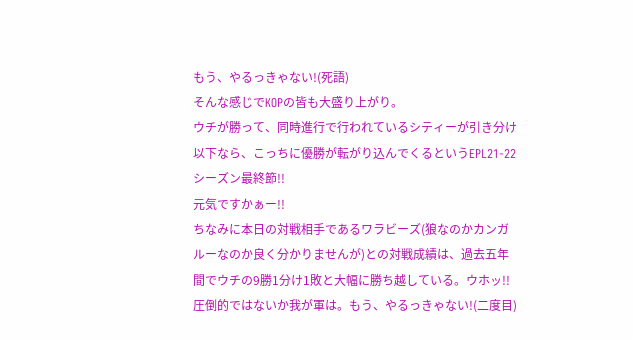もう、やるっきゃない!(死語)
そんな感じでKOPの皆も大盛り上がり。
ウチが勝って、同時進行で行われているシティーが引き分け以下なら、こっちに優勝が転がり込んでくるというEPL21-22シーズン最終節!!
元気ですかぁー!!
ちなみに本日の対戦相手であるワラビーズ(狼なのかカンガルーなのか良く分かりませんが)との対戦成績は、過去五年間でウチの9勝1分け1敗と大幅に勝ち越している。ウホッ!!
圧倒的ではないか我が軍は。もう、やるっきゃない!(二度目)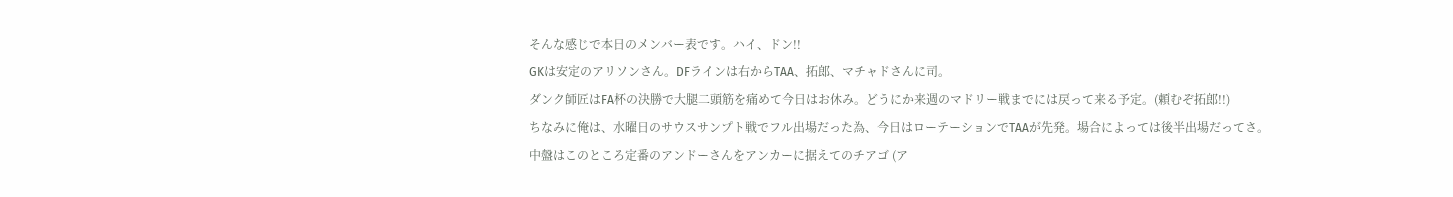そんな感じで本日のメンバー表です。ハイ、ドン!!
GKは安定のアリソンさん。DFラインは右からTAA、拓郎、マチャドさんに司。
ダンク師匠はFA杯の決勝で大腿二頭筋を痛めて今日はお休み。どうにか来週のマドリー戦までには戻って来る予定。(頼むぞ拓郎!!)
ちなみに俺は、水曜日のサウスサンプト戦でフル出場だった為、今日はローテーションでTAAが先発。場合によっては後半出場だってさ。
中盤はこのところ定番のアンドーさんをアンカーに据えてのチアゴ (ア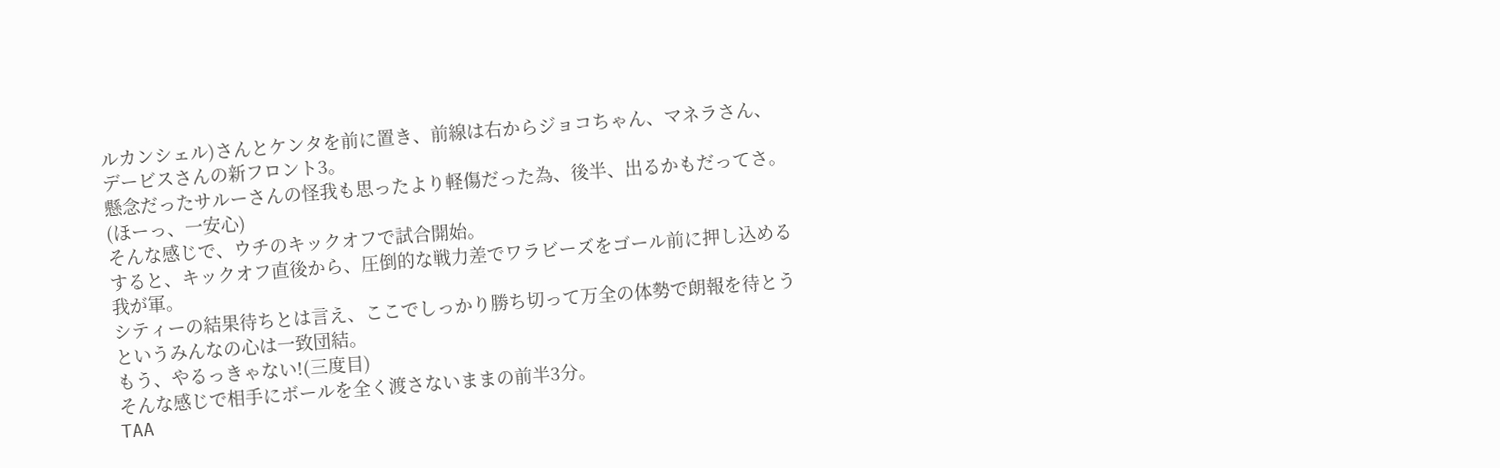ルカンシェル)さんとケンタを前に置き、前線は右からジョコちゃん、マネラさん、デービスさんの新フロント3。
懸念だったサルーさんの怪我も思ったより軽傷だった為、後半、出るかもだってさ。(ほーっ、一安心)
そんな感じで、ウチのキックオフで試合開始。
すると、キックオフ直後から、圧倒的な戦力差でワラビーズをゴール前に押し込める我が軍。
シティーの結果待ちとは言え、ここでしっかり勝ち切って万全の体勢で朗報を待とうというみんなの心は一致団結。
もう、やるっきゃない!(三度目)
そんな感じで相手にボールを全く渡さないままの前半3分。
TAA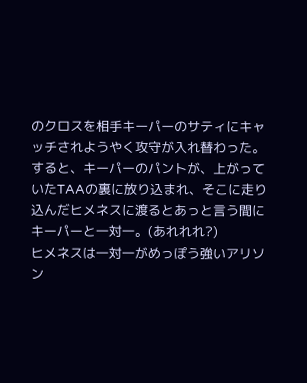のクロスを相手キーパーのサティにキャッチされようやく攻守が入れ替わった。
すると、キーパーのパントが、上がっていたTAAの裏に放り込まれ、そこに走り込んだヒメネスに渡るとあっと言う間にキーパーと一対一。(あれれれ?)
ヒメネスは一対一がめっぽう強いアリソン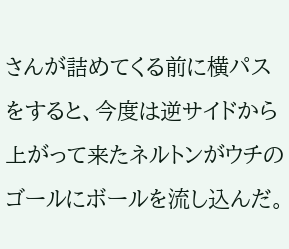さんが詰めてくる前に横パスをすると、今度は逆サイドから上がって来たネルトンがウチのゴールにボールを流し込んだ。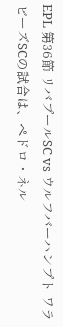EPL 第36節 リバプールSC vs ウルフバーハンプト ワラビーズSCの試合は、ペドロ・ネル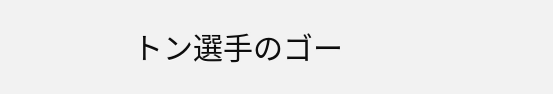トン選手のゴー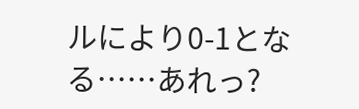ルにより0-1となる……あれっ?